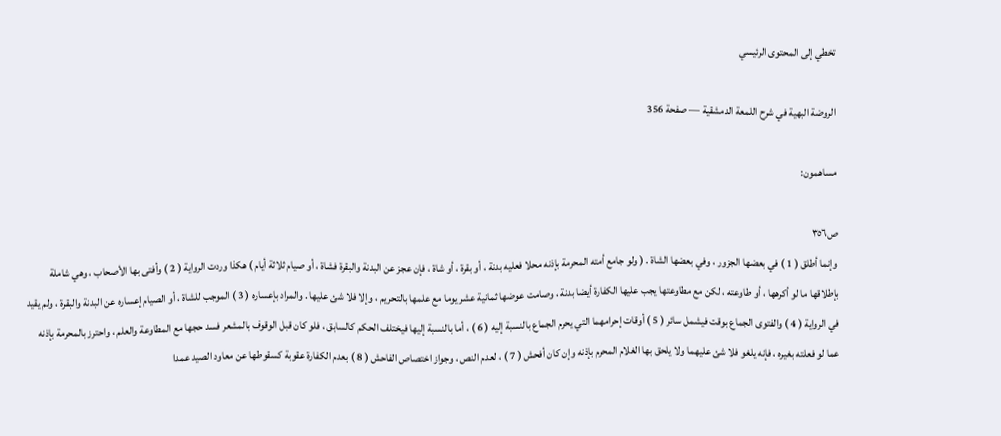تخطي إلى المحتوى الرئيسي

الروضة البهية في شرح اللمعة الدمشقية — صفحة 356

مساهمون:

ص٣٥٦
وإنما أطلق ( 1 ) في بعضها الجزور ، وفي بعضها الشاة . ( ولو جامع أمته المحرمة بإذنه محلا فعليه بدنة ، أو بقرة ، أو شاة ، فإن عجز عن البدنة والبقرة فشاة ، أو صيام ثلاثة أيام ) هكذا وردت الرواية ( 2 ) وأفتى بها الأصحاب ، وهي شاملة بإطلاقها ما لو أكرهها ، أو طاوعته ، لكن مع مطاوعتها يجب عليها الكفارة أيضا بدنة ، وصامت عوضها ثمانية عشر يوما مع علمها بالتحريم ، وإلا فلا شئ عليها . والمراد بإعساره ( 3 ) الموجب للشاة ، أو الصيام إعساره عن البدنة والبقرة ، ولم يقيد في الرواية ( 4 ) والفتوى الجماع بوقت فيشمل سائر ( 5 ) أوقات إحرامهما التي يحرم الجماع بالنسبة إليه ( 6 ) ، أما بالنسبة إليها فيختلف الحكم كالسابق ، فلو كان قبل الوقوف بالمشعر فسد حجها مع المطاوعة والعلم ، واحترز بالمحرمة بإذنه عما لو فعلته بغيره ، فإنه يلغو فلا شئ عليهما ولا يلحق بها الغلام المحرم بإذنه وإن كان أفحش ( 7 ) ، لعدم النص ، وجواز اختصاص الفاحش ( 8 ) بعدم الكفارة عقوبة كسقوطها عن معاود الصيد عمدا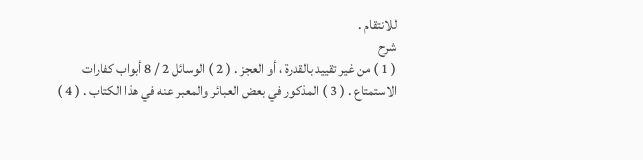للانتقام .
شرح
( 1 ) من غير تقييد بالقدرة ، أو العجز . ( 2 ) الوسائل 2 / 8 أبواب كفارات الاستمتاع . ( 3 ) المذكور في بعض العبائر والمعبر عنه في هذا الكتاب . ( 4 )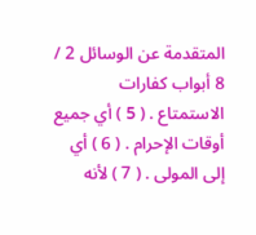المتقدمة عن الوسائل 2 / 8 أبواب كفارات الاستمتاع . ( 5 ) أي جميع أوقات الإحرام . ( 6 ) أي إلى المولى . ( 7 ) لأنه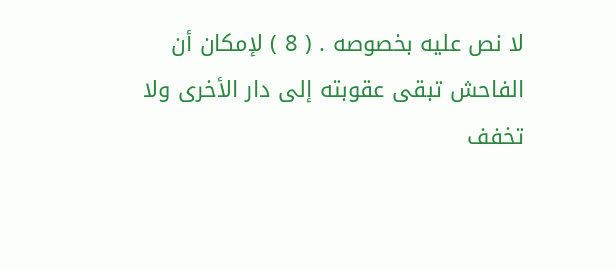لا نص عليه بخصوصه . ( 8 ) لإمكان أن الفاحش تبقى عقوبته إلى دار الأخرى ولا تخفف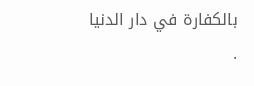بالكفارة في دار الدنيا .